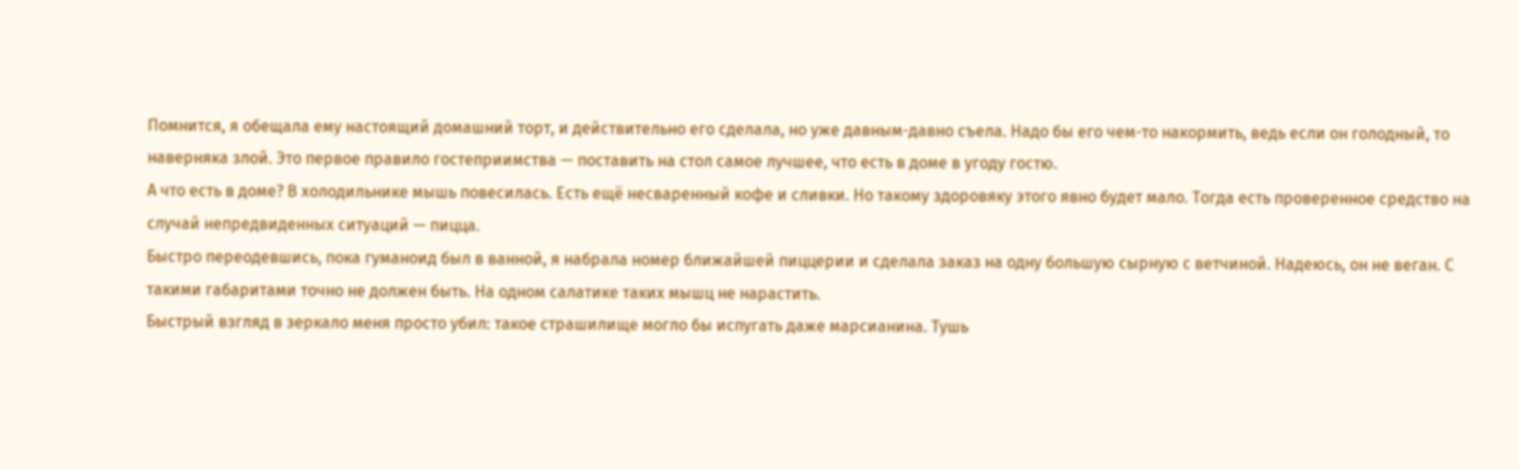Помнится, я обещала ему настоящий домашний торт, и действительно его сделала, но уже давным-давно съела. Надо бы его чем-то накормить, ведь если он голодный, то наверняка злой. Это первое правило гостеприимства — поставить на стол самое лучшее, что есть в доме в угоду гостю.
А что есть в доме? В холодильнике мышь повесилась. Есть ещё несваренный кофе и сливки. Но такому здоровяку этого явно будет мало. Тогда есть проверенное средство на случай непредвиденных ситуаций — пицца.
Быстро переодевшись, пока гуманоид был в ванной, я набрала номер ближайшей пиццерии и сделала заказ на одну большую сырную с ветчиной. Надеюсь, он не веган. С такими габаритами точно не должен быть. На одном салатике таких мышц не нарастить.
Быстрый взгляд в зеркало меня просто убил: такое страшилище могло бы испугать даже марсианина. Тушь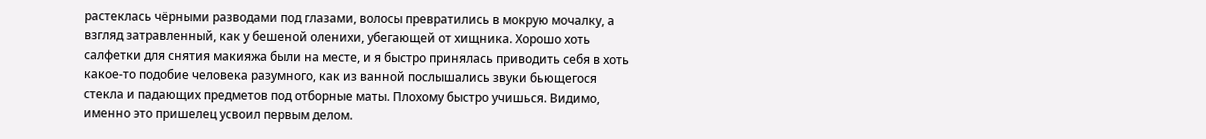растеклась чёрными разводами под глазами, волосы превратились в мокрую мочалку, а взгляд затравленный, как у бешеной оленихи, убегающей от хищника. Хорошо хоть салфетки для снятия макияжа были на месте, и я быстро принялась приводить себя в хоть какое-то подобие человека разумного, как из ванной послышались звуки бьющегося стекла и падающих предметов под отборные маты. Плохому быстро учишься. Видимо, именно это пришелец усвоил первым делом.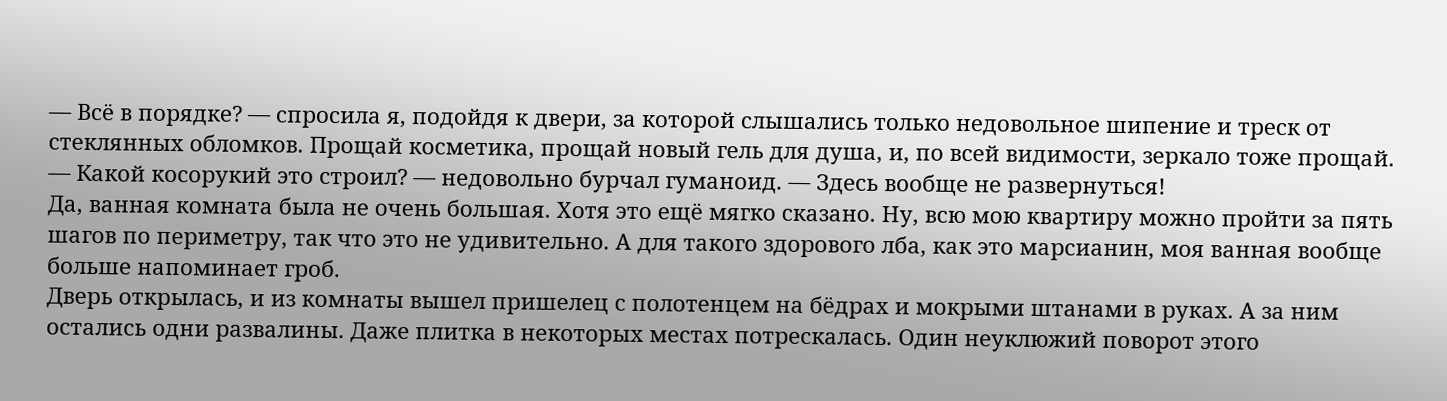— Всё в порядке? — спросила я, подойдя к двери, за которой слышались только недовольное шипение и треск от стеклянных обломков. Прощай косметика, прощай новый гель для душа, и, по всей видимости, зеркало тоже прощай.
— Какой косорукий это строил? — недовольно бурчал гуманоид. — Здесь вообще не развернуться!
Да, ванная комната была не очень большая. Хотя это ещё мягко сказано. Ну, всю мою квартиру можно пройти за пять шагов по периметру, так что это не удивительно. А для такого здорового лба, как это марсианин, моя ванная вообще больше напоминает гроб.
Дверь открылась, и из комнаты вышел пришелец с полотенцем на бёдрах и мокрыми штанами в руках. А за ним остались одни развалины. Даже плитка в некоторых местах потрескалась. Один неуклюжий поворот этого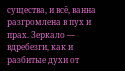существа, и всё, ванна разгромлена в пух и прах. Зеркало — вдребезги, как и разбитые духи от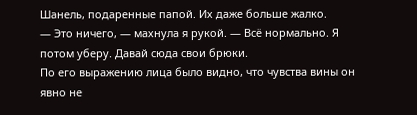Шанель, подаренные папой. Их даже больше жалко.
— Это ничего, — махнула я рукой. — Всё нормально. Я потом уберу. Давай сюда свои брюки.
По его выражению лица было видно, что чувства вины он явно не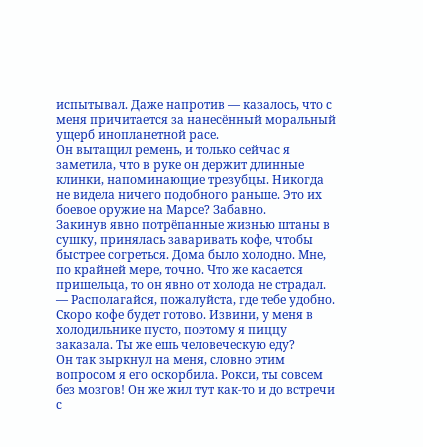испытывал. Даже напротив — казалось, что с меня причитается за нанесённый моральный ущерб инопланетной расе.
Он вытащил ремень, и только сейчас я заметила, что в руке он держит длинные клинки, напоминающие трезубцы. Никогда не видела ничего подобного раньше. Это их боевое оружие на Марсе? Забавно.
Закинув явно потрёпанные жизнью штаны в сушку, принялась заваривать кофе, чтобы быстрее согреться. Дома было холодно. Мне, по крайней мере, точно. Что же касается пришельца, то он явно от холода не страдал.
— Располагайся, пожалуйста, где тебе удобно. Скоро кофе будет готово. Извини, у меня в холодильнике пусто, поэтому я пиццу заказала. Ты же ешь человеческую еду?
Он так зыркнул на меня, словно этим вопросом я его оскорбила. Рокси, ты совсем без мозгов! Он же жил тут как-то и до встречи с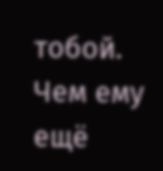тобой. Чем ему ещё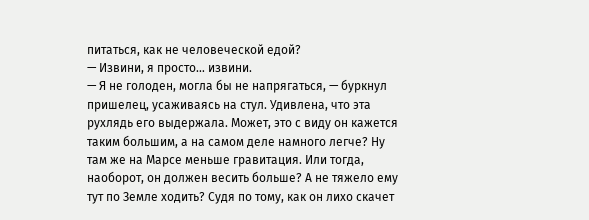питаться, как не человеческой едой?
— Извини, я просто… извини.
— Я не голоден, могла бы не напрягаться, — буркнул пришелец, усаживаясь на стул. Удивлена, что эта рухлядь его выдержала. Может, это с виду он кажется таким большим, а на самом деле намного легче? Ну там же на Марсе меньше гравитация. Или тогда, наоборот, он должен весить больше? А не тяжело ему тут по Земле ходить? Судя по тому, как он лихо скачет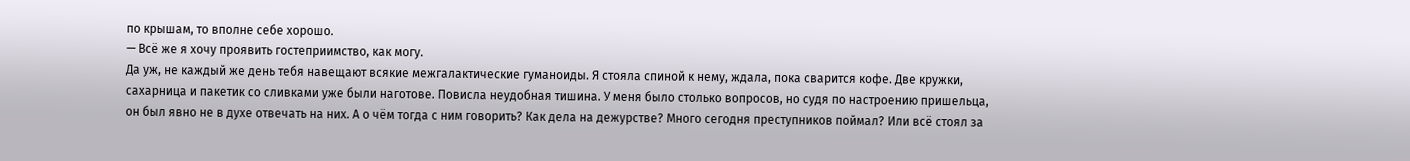по крышам, то вполне себе хорошо.
— Всё же я хочу проявить гостеприимство, как могу.
Да уж, не каждый же день тебя навещают всякие межгалактические гуманоиды. Я стояла спиной к нему, ждала, пока сварится кофе. Две кружки, сахарница и пакетик со сливками уже были наготове. Повисла неудобная тишина. У меня было столько вопросов, но судя по настроению пришельца, он был явно не в духе отвечать на них. А о чём тогда с ним говорить? Как дела на дежурстве? Много сегодня преступников поймал? Или всё стоял за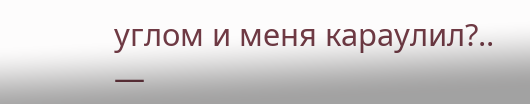углом и меня караулил?..
—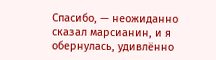Спасибо, — неожиданно сказал марсианин, и я обернулась, удивлённо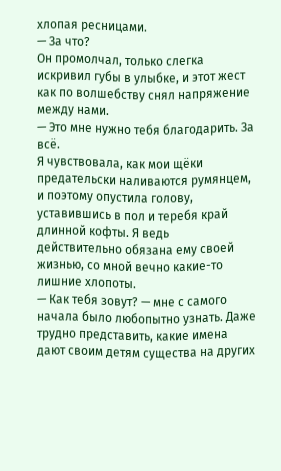хлопая ресницами.
— За что?
Он промолчал, только слегка искривил губы в улыбке, и этот жест как по волшебству снял напряжение между нами.
— Это мне нужно тебя благодарить. За всё.
Я чувствовала, как мои щёки предательски наливаются румянцем, и поэтому опустила голову, уставившись в пол и теребя край длинной кофты. Я ведь действительно обязана ему своей жизнью, со мной вечно какие-то лишние хлопоты.
— Как тебя зовут? — мне с самого начала было любопытно узнать. Даже трудно представить, какие имена дают своим детям существа на других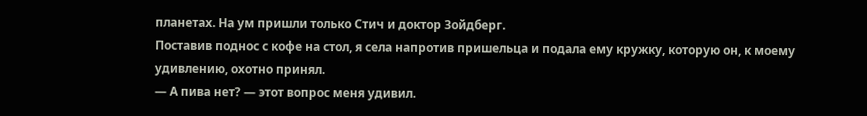планетах. На ум пришли только Стич и доктор Зойдберг.
Поставив поднос с кофе на стол, я села напротив пришельца и подала ему кружку, которую он, к моему удивлению, охотно принял.
— А пива нет? — этот вопрос меня удивил.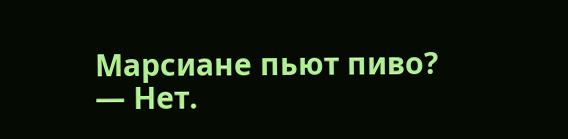Марсиане пьют пиво?
— Нет.